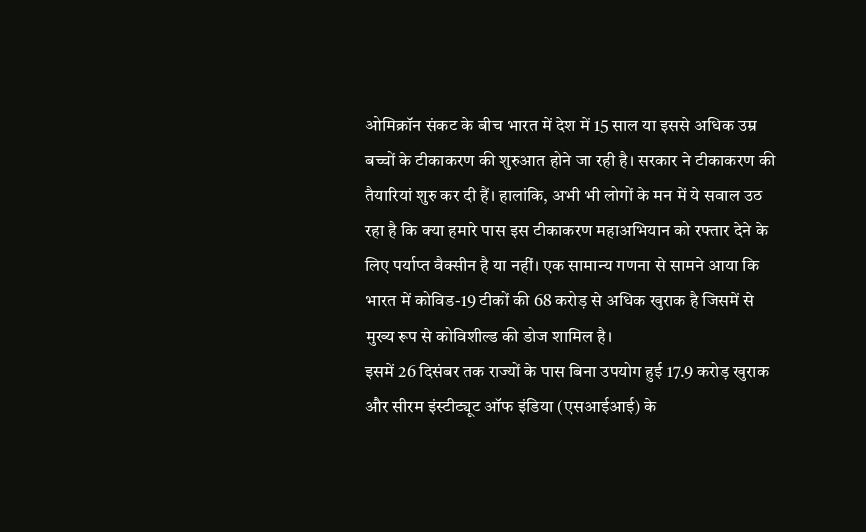ओमिक्रॉन संकट के बीच भारत में देश में 15 साल या इससे अधिक उम्र बच्चों के टीकाकरण की शुरुआत होने जा रही है। सरकार ने टीकाकरण की तैयारियां शुरु कर दी हैं। हालांकि, अभी भी लोगों के मन में ये सवाल उठ रहा है कि क्या हमारे पास इस टीकाकरण महाअभियान को रफ्तार देने के लिए पर्याप्त वैक्सीन है या नहीं। एक सामान्य गणना से सामने आया कि भारत में कोविड-19 टीकों की 68 करोड़ से अधिक खुराक है जिसमें से मुख्य रूप से कोविशील्ड की डोज शामिल है।
इसमें 26 दिसंबर तक राज्यों के पास बिना उपयोग हुई 17.9 करोड़ खुराक और सीरम इंस्टीट्यूट ऑफ इंडिया (एसआईआई) के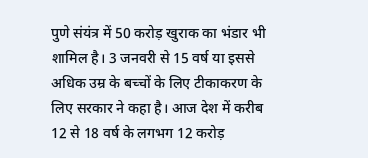पुणे संयंत्र में 50 करोड़ खुराक का भंडार भी शामिल है। 3 जनवरी से 15 वर्ष या इससे अधिक उम्र के बच्चों के लिए टीकाकरण के लिए सरकार ने कहा है। आज देश में करीब 12 से 18 वर्ष के लगभग 12 करोड़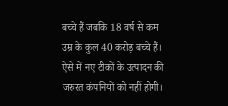बच्चे हैं जबकि 18 वर्ष से कम उम्र के कुल 40 करोड़ बच्चे हैं। ऐसे में नए टीकों के उत्पादन की जरुरत कंपनियों को नहीं होगी।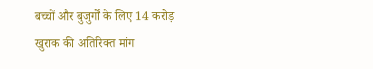बच्चों और बुजुर्गों के लिए 14 करोड़ खुराक की अतिरिक्त मांग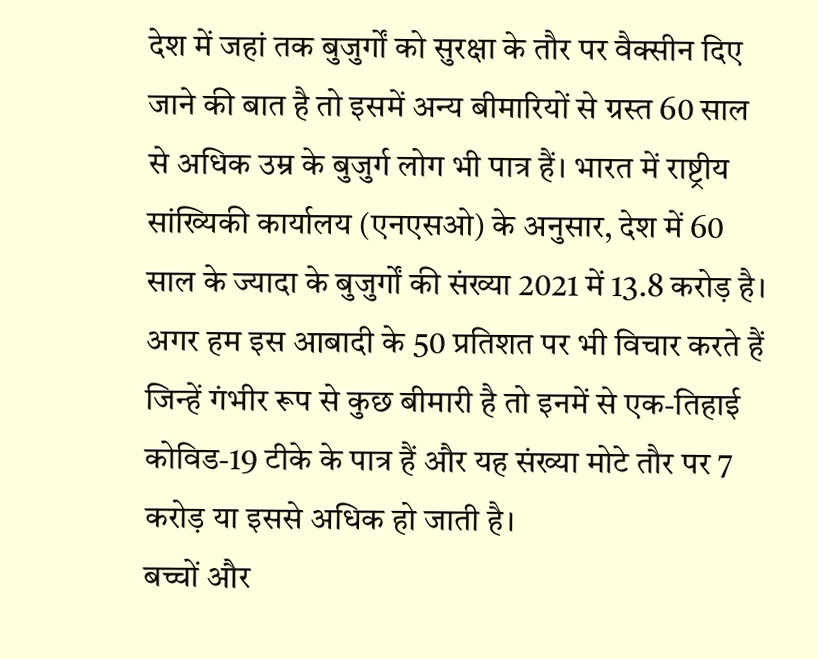देश में जहां तक बुजुर्गों को सुरक्षा के तौर पर वैक्सीन दिए जाने की बात है तो इसमें अन्य बीमारियों से ग्रस्त 60 साल से अधिक उम्र के बुजुर्ग लोग भी पात्र हैं। भारत में राष्ट्रीय सांख्यिकी कार्यालय (एनएसओ) के अनुसार, देश में 60 साल के ज्यादा के बुजुर्गों की संख्या 2021 में 13.8 करोड़ है। अगर हम इस आबादी के 50 प्रतिशत पर भी विचार करते हैं जिन्हें गंभीर रूप से कुछ बीमारी है तो इनमें से एक-तिहाई कोविड-19 टीके के पात्र हैं और यह संख्या मोटे तौर पर 7 करोड़ या इससे अधिक हो जाती है।
बच्चों और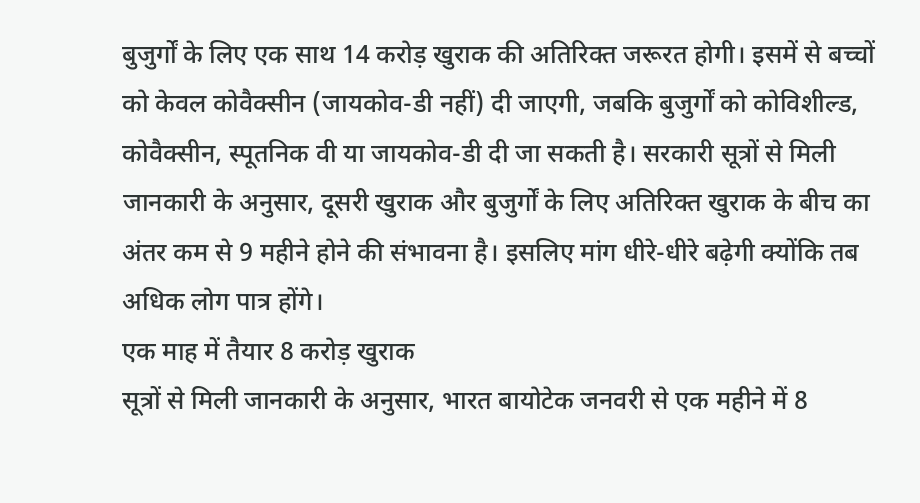बुजुर्गों के लिए एक साथ 14 करोड़ खुराक की अतिरिक्त जरूरत होगी। इसमें से बच्चों को केवल कोवैक्सीन (जायकोव-डी नहीं) दी जाएगी, जबकि बुजुर्गों को कोविशील्ड, कोवैक्सीन, स्पूतनिक वी या जायकोव-डी दी जा सकती है। सरकारी सूत्रों से मिली जानकारी के अनुसार, दूसरी खुराक और बुजुर्गों के लिए अतिरिक्त खुराक के बीच का अंतर कम से 9 महीने होने की संभावना है। इसलिए मांग धीरे-धीरे बढ़ेगी क्योंकि तब अधिक लोग पात्र होंगे।
एक माह में तैयार 8 करोड़ खुराक
सूत्रों से मिली जानकारी के अनुसार, भारत बायोटेक जनवरी से एक महीने में 8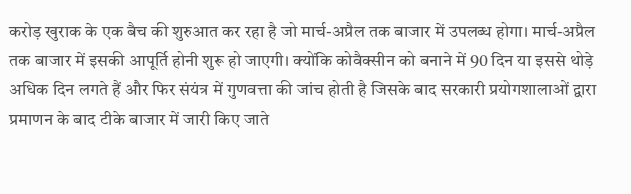करोड़ खुराक के एक बैच की शुरुआत कर रहा है जो मार्च-अप्रैल तक बाजार में उपलब्ध होगा। मार्च-अप्रैल तक बाजार में इसकी आपूर्ति होनी शुरू हो जाएगी। क्योंकि कोवैक्सीन को बनाने में 90 दिन या इससे थोड़े अधिक दिन लगते हैं और फिर संयंत्र में गुणवत्ता की जांच होती है जिसके बाद सरकारी प्रयोगशालाओं द्वारा प्रमाणन के बाद टीके बाजार में जारी किए जाते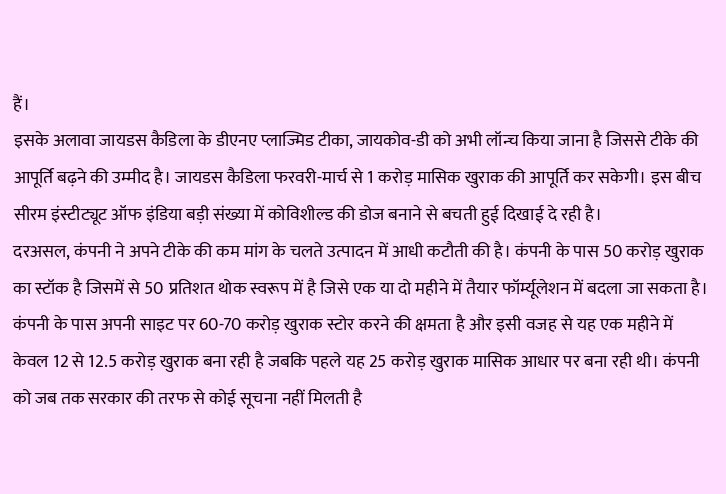हैं।
इसके अलावा जायडस कैडिला के डीएनए प्लाज्मिड टीका, जायकोव-डी को अभी लॉन्च किया जाना है जिससे टीके की आपूर्ति बढ़ने की उम्मीद है। जायडस कैडिला फरवरी-मार्च से 1 करोड़ मासिक खुराक की आपूर्ति कर सकेगी। इस बीच सीरम इंस्टीट्यूट ऑफ इंडिया बड़ी संख्या में कोविशील्ड की डोज बनाने से बचती हुई दिखाई दे रही है।
दरअसल, कंपनी ने अपने टीके की कम मांग के चलते उत्पादन में आधी कटौती की है। कंपनी के पास 50 करोड़ खुराक का स्टॉक है जिसमें से 50 प्रतिशत थोक स्वरूप में है जिसे एक या दो महीने में तैयार फॉर्म्यूलेशन में बदला जा सकता है। कंपनी के पास अपनी साइट पर 60-70 करोड़ खुराक स्टोर करने की क्षमता है और इसी वजह से यह एक महीने में केवल 12 से 12.5 करोड़ खुराक बना रही है जबकि पहले यह 25 करोड़ खुराक मासिक आधार पर बना रही थी। कंपनी को जब तक सरकार की तरफ से कोई सूचना नहीं मिलती है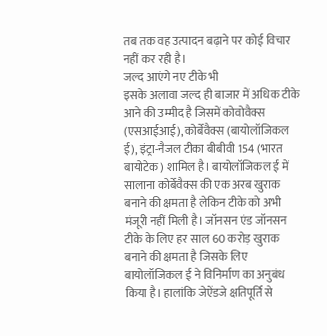तब तक वह उत्पादन बढ़ाने पर कोई विचार नहीं कर रही है।
जल्द आएंगे नए टीके भी
इसके अलावा जल्द ही बाजार में अधिक टीके आने की उम्मीद है जिसमें कोवोवैक्स (एसआईआई), कोर्बेवैक्स (बायोलॉजिकल ई), इंट्रा-नैजल टीका बीबीवी 154 (भारत बायोटेक) शामिल है। बायोलॉजिकल ई में सालाना कोर्बेवैक्स की एक अरब खुराक बनाने की क्षमता है लेकिन टीके को अभी मंजूरी नहीं मिली है। जॉनसन एंड जॉनसन टीके के लिए हर साल 60 करोड़ खुराक बनाने की क्षमता है जिसके लिए बायोलॉजिकल ई ने विनिर्माण का अनुबंध किया है। हालांकि जेऐंडजे क्षतिपूर्ति से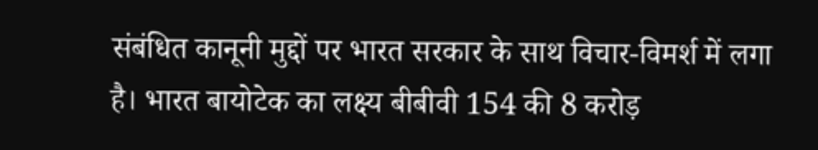संबंधित कानूनी मुद्दों पर भारत सरकार के साथ विचार-विमर्श में लगा है। भारत बायोटेक का लक्ष्य बीबीवी 154 की 8 करोड़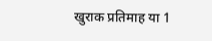खुराक प्रतिमाह या 1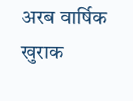अरब वार्षिक खुराक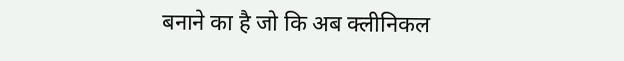बनाने का है जो कि अब क्लीनिकल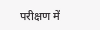परीक्षण में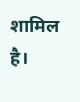शामिल है।